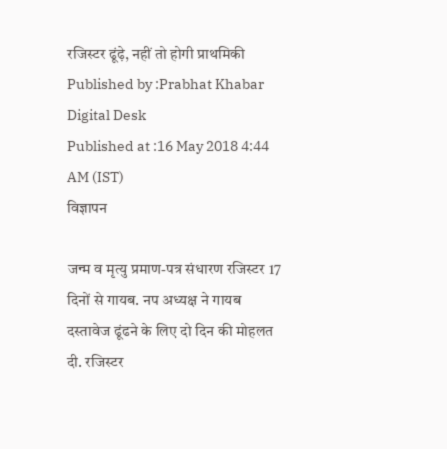रजिस्टर ढूंढ़े, नहीं तो होगी प्राथमिकी
Published by :Prabhat Khabar Digital Desk
Published at :16 May 2018 4:44 AM (IST)
विज्ञापन

जन्म व मृत्यु प्रमाण-पत्र संधारण रजिस्टर 17 दिनों से गायब. नप अध्यक्ष ने गायब दस्तावेज ढूंढने के लिए दो दिन की मोहलत दी. रजिस्टर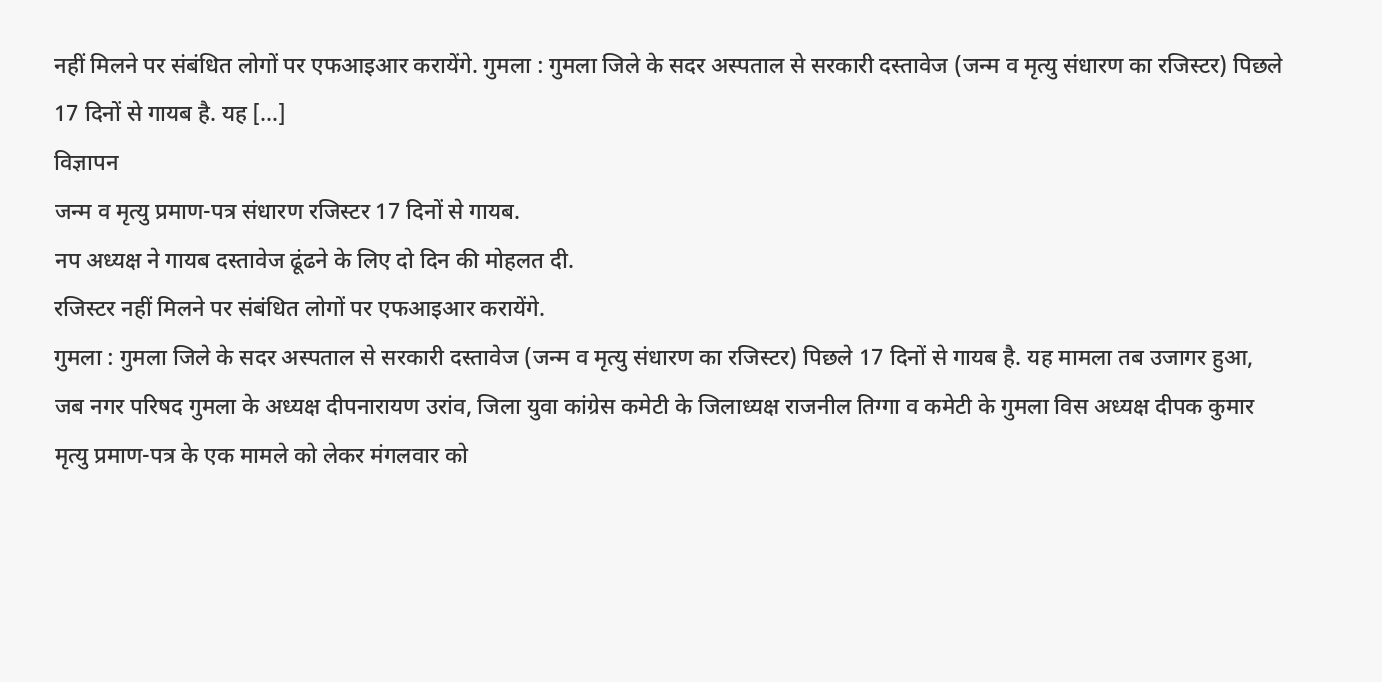नहीं मिलने पर संबंधित लोगों पर एफआइआर करायेंगे. गुमला : गुमला जिले के सदर अस्पताल से सरकारी दस्तावेज (जन्म व मृत्यु संधारण का रजिस्टर) पिछले 17 दिनों से गायब है. यह […]
विज्ञापन
जन्म व मृत्यु प्रमाण-पत्र संधारण रजिस्टर 17 दिनों से गायब.
नप अध्यक्ष ने गायब दस्तावेज ढूंढने के लिए दो दिन की मोहलत दी.
रजिस्टर नहीं मिलने पर संबंधित लोगों पर एफआइआर करायेंगे.
गुमला : गुमला जिले के सदर अस्पताल से सरकारी दस्तावेज (जन्म व मृत्यु संधारण का रजिस्टर) पिछले 17 दिनों से गायब है. यह मामला तब उजागर हुआ, जब नगर परिषद गुमला के अध्यक्ष दीपनारायण उरांव, जिला युवा कांग्रेस कमेटी के जिलाध्यक्ष राजनील तिग्गा व कमेटी के गुमला विस अध्यक्ष दीपक कुमार मृत्यु प्रमाण-पत्र के एक मामले को लेकर मंगलवार को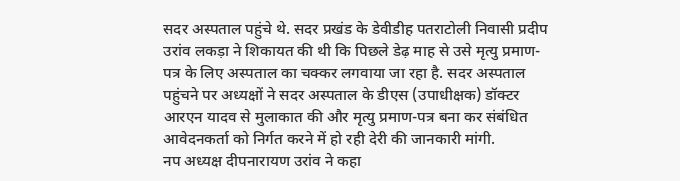सदर अस्पताल पहुंचे थे. सदर प्रखंड के डेवीडीह पतराटोली निवासी प्रदीप उरांव लकड़ा ने शिकायत की थी कि पिछले डेढ़ माह से उसे मृत्यु प्रमाण-पत्र के लिए अस्पताल का चक्कर लगवाया जा रहा है. सदर अस्पताल पहुंचने पर अध्यक्षों ने सदर अस्पताल के डीएस (उपाधीक्षक) डॉक्टर आरएन यादव से मुलाकात की और मृत्यु प्रमाण-पत्र बना कर संबंधित आवेदनकर्ता को निर्गत करने में हो रही देरी की जानकारी मांगी.
नप अध्यक्ष दीपनारायण उरांव ने कहा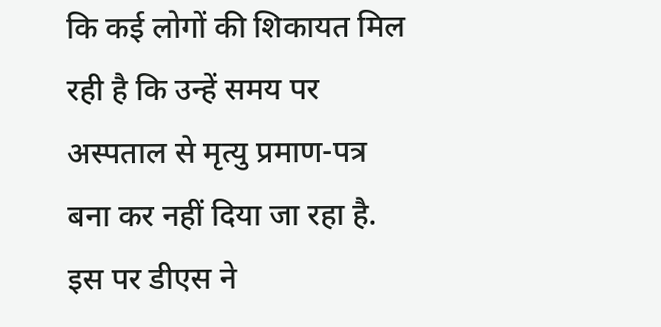कि कई लोगों की शिकायत मिल रही है कि उन्हें समय पर अस्पताल से मृत्यु प्रमाण-पत्र बना कर नहीं दिया जा रहा है. इस पर डीएस ने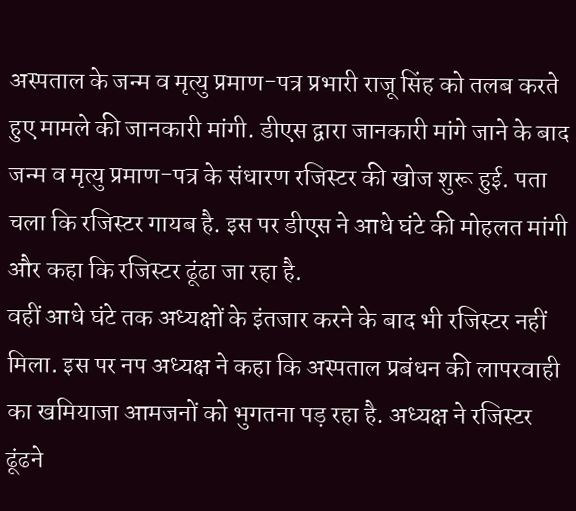अस्पताल के जन्म व मृत्यु प्रमाण-पत्र प्रभारी राजू सिंह को तलब करते हुए मामले की जानकारी मांगी. डीएस द्वारा जानकारी मांगे जाने के बाद जन्म व मृत्यु प्रमाण-पत्र के संधारण रजिस्टर की खोज शुरू हुई. पता चला कि रजिस्टर गायब है. इस पर डीएस ने आधे घंटे की मोहलत मांगी और कहा कि रजिस्टर ढूंढा जा रहा है.
वहीं आधे घंटे तक अध्यक्षों के इंतजार करने के बाद भी रजिस्टर नहीं मिला. इस पर नप अध्यक्ष ने कहा कि अस्पताल प्रबंधन की लापरवाही का खमियाजा आमजनों को भुगतना पड़ रहा है. अध्यक्ष ने रजिस्टर ढूंढने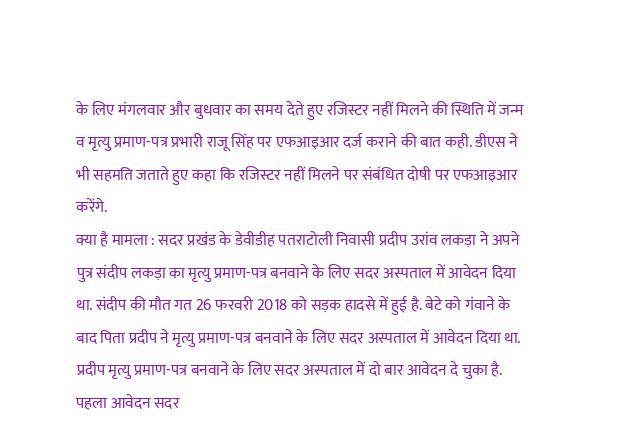के लिए मंगलवार और बुधवार का समय देते हुए रजिस्टर नहीं मिलने की स्थिति में जन्म व मृत्यु प्रमाण-पत्र प्रभारी राजू सिंह पर एफआइआर दर्ज कराने की बात कही. डीएस ने भी सहमति जताते हुए कहा कि रजिस्टर नहीं मिलने पर संबंधित दोषी पर एफआइआर करेंगे.
क्या है मामला : सदर प्रखंड के डेवीडीह पतराटोली निवासी प्रदीप उरांव लकड़ा ने अपने पुत्र संदीप लकड़ा का मृत्यु प्रमाण-पत्र बनवाने के लिए सदर अस्पताल में आवेदन दिया था. संदीप की मौत गत 26 फरवरी 2018 को सड़क हादसे में हुई है. बेटे को गंवाने के बाद पिता प्रदीप ने मृत्यु प्रमाण-पत्र बनवाने के लिए सदर अस्पताल में आवेदन दिया था. प्रदीप मृत्यु प्रमाण-पत्र बनवाने के लिए सदर अस्पताल में दो बार आवेदन दे चुका है. पहला आवेदन सदर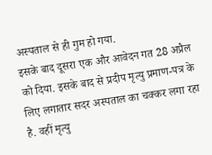अस्पताल से ही गुम हो गया.
इसके बाद दूसरा एक और आवेदन गत 28 अप्रैल को दिया. इसके बाद से प्रदीप मृत्यु प्रमाण-पत्र के लिए लगातार सदर अस्पताल का चक्कर लगा रहा है. वहीं मृत्यु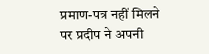प्रमाण-पत्र नहीं मिलने पर प्रदीप ने अपनी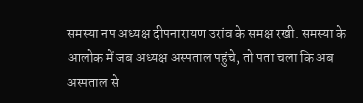समस्या नप अध्यक्ष दीपनारायण उरांव के समक्ष रखी. समस्या के आलोक में जब अध्यक्ष अस्पताल पहुंचे, तो पता चला कि अब अस्पताल से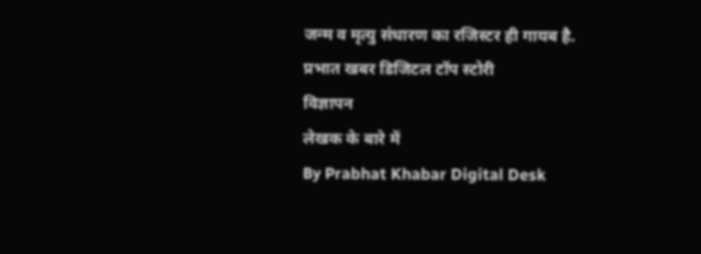जन्म व मृत्यु संधारण का रजिस्टर ही गायब है.
प्रभात खबर डिजिटल टॉप स्टोरी
विज्ञापन
लेखक के बारे में
By Prabhat Khabar Digital Desk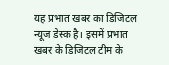यह प्रभात खबर का डिजिटल न्यूज डेस्क है। इसमें प्रभात खबर के डिजिटल टीम के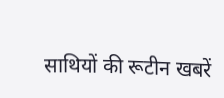साथियों की रूटीन खबरें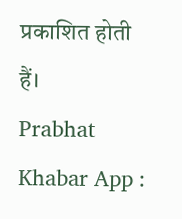प्रकाशित होती हैं।
Prabhat Khabar App :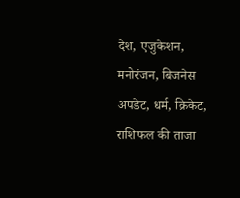देश, एजुकेशन, मनोरंजन, बिजनेस अपडेट, धर्म, क्रिकेट, राशिफल की ताजा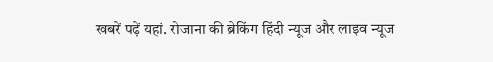खबरें पढ़ें यहां. रोजाना की ब्रेकिंग हिंदी न्यूज और लाइव न्यूज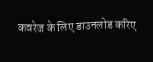कवरेज के लिए डाउनलोड करिए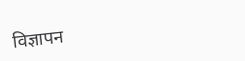विज्ञापन